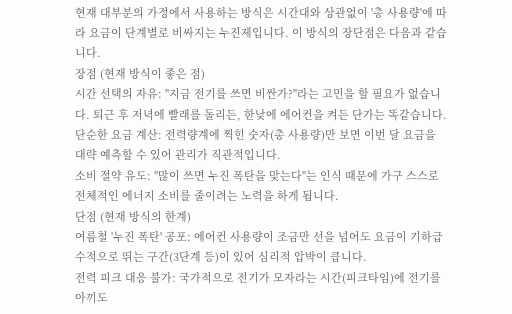현재 대부분의 가정에서 사용하는 방식은 시간대와 상관없이 '총 사용량'에 따라 요금이 단계별로 비싸지는 누진제입니다. 이 방식의 장단점은 다음과 같습니다.
장점 (현재 방식이 좋은 점)
시간 선택의 자유: "지금 전기를 쓰면 비싼가?"라는 고민을 할 필요가 없습니다. 퇴근 후 저녁에 빨래를 돌리든, 한낮에 에어컨을 켜든 단가는 똑같습니다.
단순한 요금 계산: 전력량계에 찍힌 숫자(총 사용량)만 보면 이번 달 요금을 대략 예측할 수 있어 관리가 직관적입니다.
소비 절약 유도: "많이 쓰면 누진 폭탄을 맞는다"는 인식 때문에 가구 스스로 전체적인 에너지 소비를 줄이려는 노력을 하게 됩니다.
단점 (현재 방식의 한계)
여름철 '누진 폭탄' 공포: 에어컨 사용량이 조금만 선을 넘어도 요금이 기하급수적으로 뛰는 구간(3단계 등)이 있어 심리적 압박이 큽니다.
전력 피크 대응 불가: 국가적으로 전기가 모자라는 시간(피크타임)에 전기를 아끼도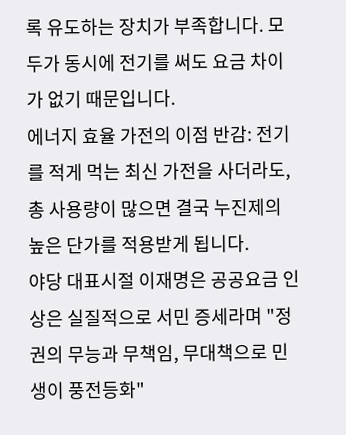록 유도하는 장치가 부족합니다. 모두가 동시에 전기를 써도 요금 차이가 없기 때문입니다.
에너지 효율 가전의 이점 반감: 전기를 적게 먹는 최신 가전을 사더라도, 총 사용량이 많으면 결국 누진제의 높은 단가를 적용받게 됩니다.
야당 대표시절 이재명은 공공요금 인상은 실질적으로 서민 증세라며 "정권의 무능과 무책임, 무대책으로 민생이 풍전등화"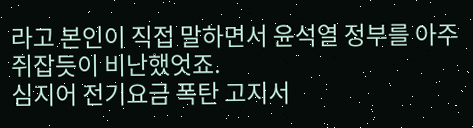라고 본인이 직접 말하면서 윤석열 정부를 아주 쥐잡듯이 비난했엇죠.
심지어 전기요금 폭탄 고지서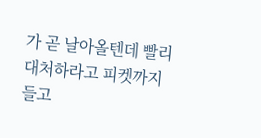가 곧 날아올텐데 빨리 대처하라고 피켓까지 들고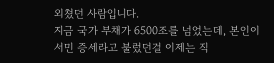외쳤던 사람입니다.
지금 국가 부채가 6500조를 넘었는데, 본인이 서민 증세라고 불렀던걸 이제는 직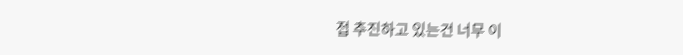접 추진하고 있는건 너무 이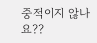중적이지 않나요??